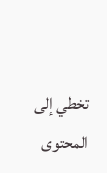تخطي إلى المحتوى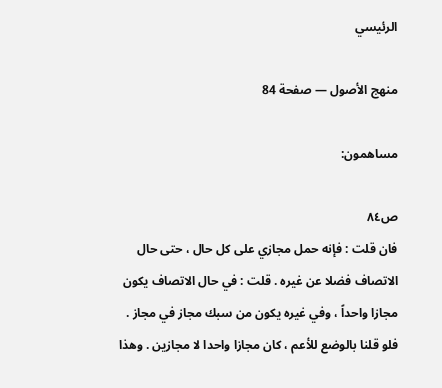الرئيسي

منهج الأصول — صفحة 84

مساهمون:

ص٨٤
فان قلت : فإنه حمل مجازي على كل حال ، حتى حال الاتصاف فضلا عن غيره . قلت : في حال الاتصاف يكون مجازا واحداً ، وفي غيره يكون من سبك مجاز في مجاز . فلو قلنا بالوضع للأعم ، كان مجازا واحدا لا مجازين . وهذا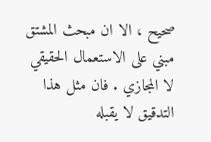صحيح ، الا ان مبحث المشتق مبني على الاستعمال الحقيقي لا المجازي . فان مثل هذا التدقيق لا يقبله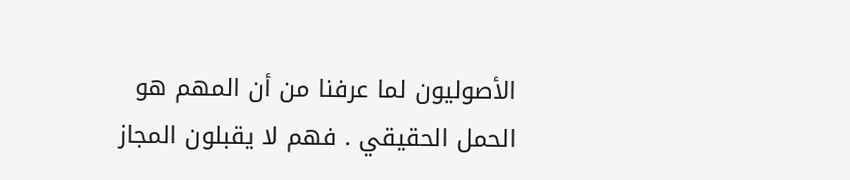الأصوليون لما عرفنا من أن المهم هو الحمل الحقيقي . فهم لا يقبلون المجاز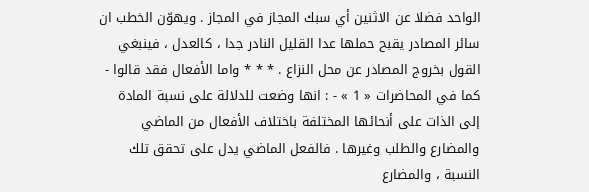الواحد فضلا عن الاثنين أي سبك المجاز في المجاز . ويهوّن الخطب ان سائر المصادر يقبح حملها عدا القليل النادر جدا ، كالعدل ، فينبغي القول بخروج المصادر عن محل النزاع . * * * واما الأفعال فقد قالوا - كما في المحاضرات « 1 » - : انها وضعت للدلالة على نسبة المادة إلى الذات على أنحائها المختلفة باختلاف الأفعال من الماضي والمضارع والطلب وغيرها . فالفعل الماضي يدل على تحقق تلك النسبة ، والمضارع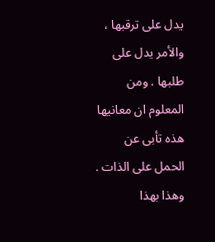يدل على ترقبها ، والأمر يدل على طلبها . ومن المعلوم ان معانيها هذه تأبى عن الحمل على الذات . وهذا بهذا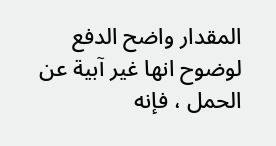المقدار واضح الدفع لوضوح انها غير آبية عن الحمل ، فإنه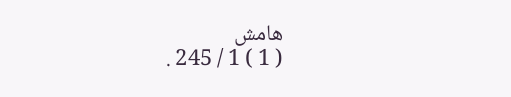هامش
( 1 ) 1 / 245 .